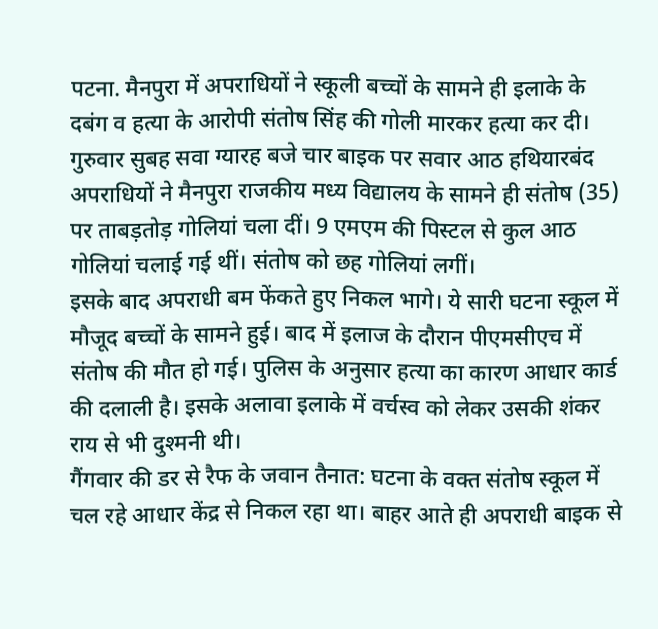पटना. मैनपुरा में अपराधियों ने स्कूली बच्चों के सामने ही इलाके के दबंग व हत्या के आरोपी संतोष सिंह की गोली मारकर हत्या कर दी। गुरुवार सुबह सवा ग्यारह बजे चार बाइक पर सवार आठ हथियारबंद अपराधियों ने मैनपुरा राजकीय मध्य विद्यालय के सामने ही संतोष (35) पर ताबड़तोड़ गोलियां चला दीं। 9 एमएम की पिस्टल से कुल आठ गोलियां चलाई गई थीं। संतोष को छह गोलियां लगीं।
इसके बाद अपराधी बम फेंकते हुए निकल भागे। ये सारी घटना स्कूल में मौजूद बच्चों के सामने हुई। बाद में इलाज के दौरान पीएमसीएच में संतोष की मौत हो गई। पुलिस के अनुसार हत्या का कारण आधार कार्ड की दलाली है। इसके अलावा इलाके में वर्चस्व को लेकर उसकी शंकर राय से भी दुश्मनी थी।
गैंगवार की डर से रैफ के जवान तैनात: घटना के वक्त संतोष स्कूल में चल रहे आधार केंद्र से निकल रहा था। बाहर आते ही अपराधी बाइक से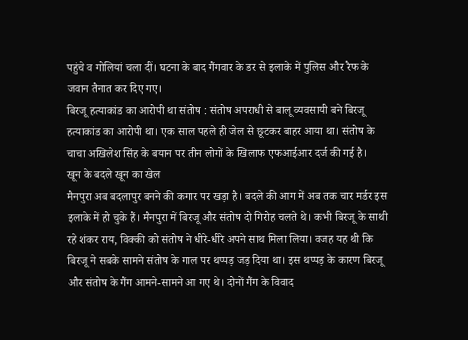पहुंचे व गोलियां चला दीं। घटना के बाद गैंगवार के डर से इलाके में पुलिस और रैफ के जवान तैनात कर दिए गए।
बिरजू हत्याकांड का आरोपी था संतोष : संतोष अपराधी से बालू व्यवसायी बने बिरजू हत्याकांड का आरोपी था। एक साल पहले ही जेल से छूटकर बाहर आया था। संतोष के चाचा अखिलेश सिंह के बयान पर तीन लोगों के खिलाफ एफआईआर दर्ज की गई है।
खून के बदले खून का खेल
मैनपुरा अब बदलापुर बनने की कगार पर खड़ा है। बदले की आग में अब तक चार मर्डर इस इलाके में हो चुके हैं। मैनपुरा में बिरजू और संतोष दो गिरोह चलते थे। कभी बिरजू के साथी रहे शंकर राय, विक्की को संतोष ने धीरे-धीरे अपने साथ मिला लिया। वजह यह थी कि बिरजू ने सबके सामने संतोष के गाल पर थप्पड़ जड़ दिया था। इस थप्पड़ के कारण बिरजू और संतोष के गैंग आमने-सामने आ गए थे। दोनों गैंग के विवाद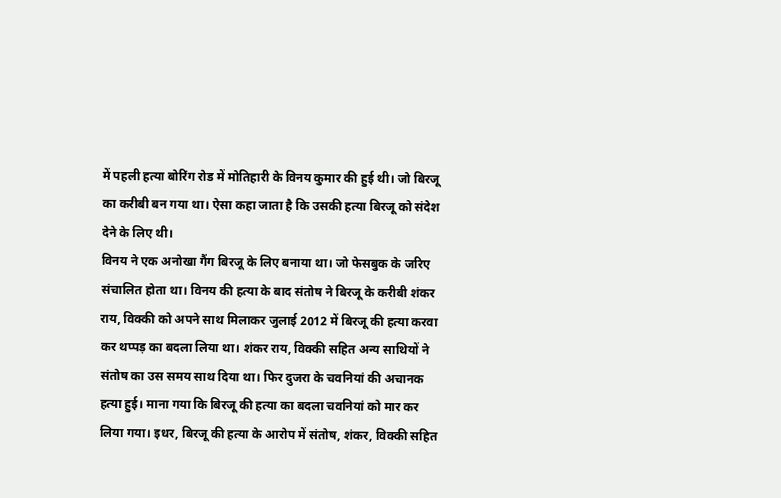में पहली हत्या बोरिंग रोड में मोतिहारी के विनय कुमार की हुई थी। जो बिरजू का करीबी बन गया था। ऐसा कहा जाता है कि उसकी हत्या बिरजू को संदेश देने के लिए थी।
विनय ने एक अनोखा गैंग बिरजू के लिए बनाया था। जो फेसबुक के जरिए संचालित होता था। विनय की हत्या के बाद संतोष ने बिरजू के करीबी शंकर राय, विक्की को अपने साथ मिलाकर जुलाई 2012 में बिरजू की हत्या करवा कर थप्पड़ का बदला लिया था। शंकर राय, विक्की सहित अन्य साथियों ने संतोष का उस समय साथ दिया था। फिर दुजरा के चवनियां की अचानक हत्या हुई। माना गया कि बिरजू की हत्या का बदला चवनियां को मार कर लिया गया। इधर, बिरजू की हत्या के आरोप में संतोष, शंकर, विक्की सहित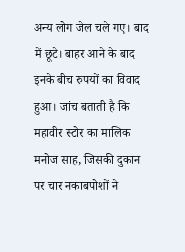अन्य लोग जेल चले गए। बाद में छूटे। बाहर आने के बाद इनके बीच रुपयों का विवाद हुआ। जांच बताती है कि महावीर स्टोर का मालिक मनोज साह, जिसकी दुकान पर चार नकाबपोशों ने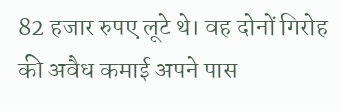82 हजार रुपए लूटे थे। वह दोनों गिरोह की अवैध कमाई अपने पास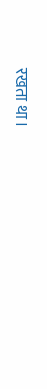रखता था।